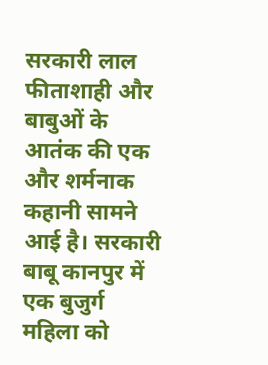सरकारी लाल फीताशाही और बाबुओं के आतंक की एक और शर्मनाक कहानी सामने आई है। सरकारी बाबू कानपुर में एक बुजुर्ग महिला को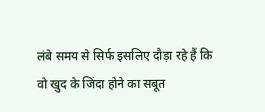लंबे समय से सिर्फ इसलिए दौड़ा रहे हैं कि वो खुद के जिंदा होने का सबूत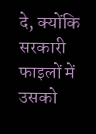दे, क्योंकि सरकारी फाइलों में उसको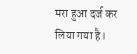मरा हुआ दर्ज कर लिया गया है।